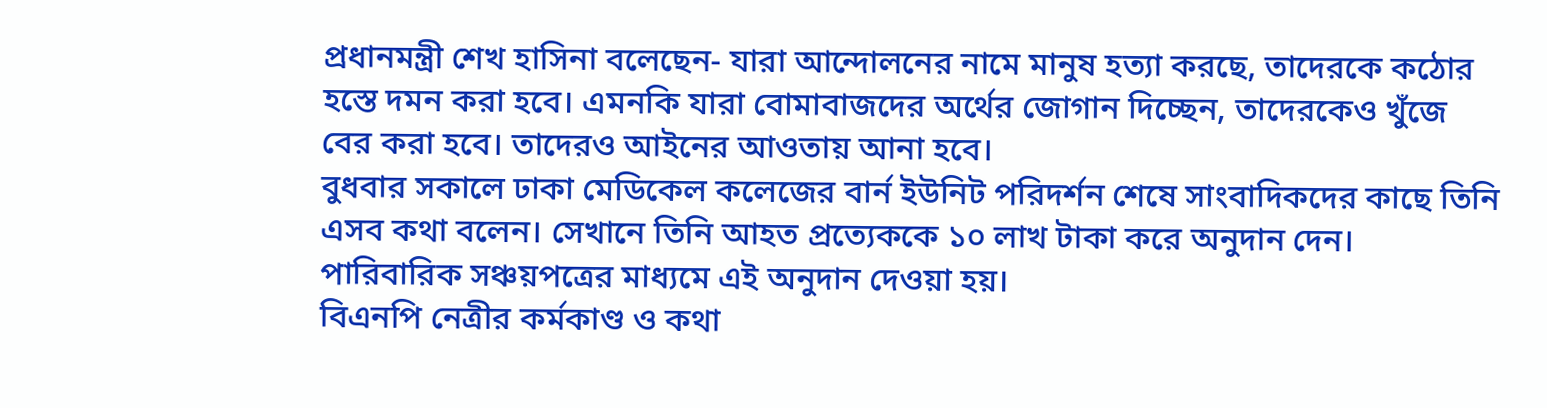প্রধানমন্ত্রী শেখ হাসিনা বলেছেন- যারা আন্দোলনের নামে মানুষ হত্যা করছে, তাদেরকে কঠোর হস্তে দমন করা হবে। এমনকি যারা বোমাবাজদের অর্থের জোগান দিচ্ছেন, তাদেরকেও খুঁজে বের করা হবে। তাদেরও আইনের আওতায় আনা হবে।
বুধবার সকালে ঢাকা মেডিকেল কলেজের বার্ন ইউনিট পরিদর্শন শেষে সাংবাদিকদের কাছে তিনি এসব কথা বলেন। সেখানে তিনি আহত প্রত্যেককে ১০ লাখ টাকা করে অনুদান দেন। পারিবারিক সঞ্চয়পত্রের মাধ্যমে এই অনুদান দেওয়া হয়।
বিএনপি নেত্রীর কর্মকাণ্ড ও কথা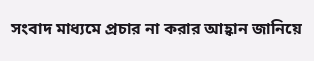সংবাদ মাধ্যমে প্রচার না করার আহ্বান জানিয়ে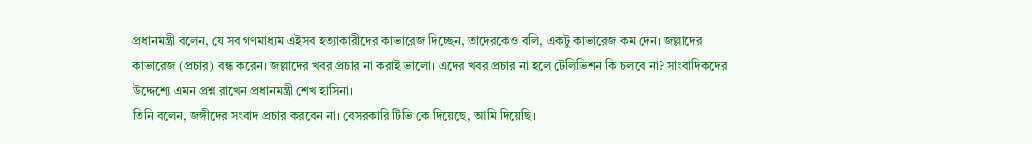প্রধানমন্ত্রী বলেন, যে সব গণমাধ্যম এইসব হত্যাকারীদের কাভারেজ দিচ্ছেন, তাদেরকেও বলি, একটু কাভারেজ কম দেন। জল্লাদের কাভারেজ (প্রচার) বন্ধ করেন। জল্লাদের খবর প্রচার না করাই ভালো। এদের খবর প্রচার না হলে টেলিভিশন কি চলবে না? সাংবাদিকদের উদ্দেশ্যে এমন প্রশ্ন রাখেন প্রধানমন্ত্রী শেখ হাসিনা।
তিনি বলেন, জঙ্গীদের সংবাদ প্রচার করবেন না। বেসরকারি টিভি কে দিয়েছে, আমি দিয়েছি।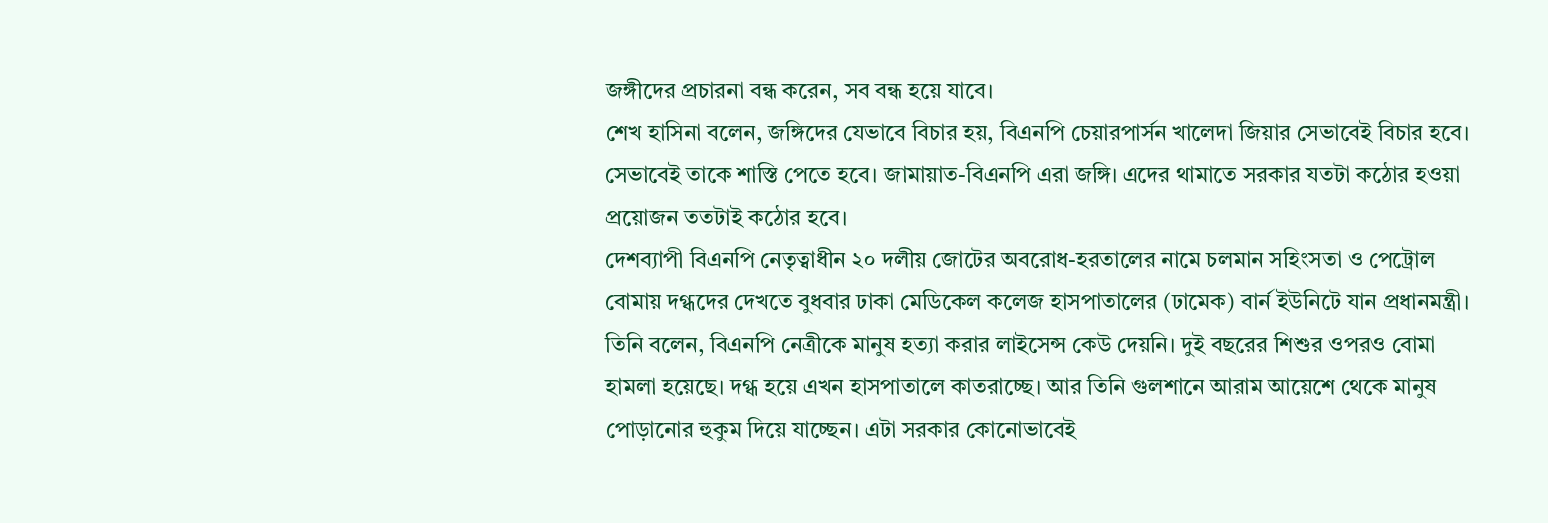জঙ্গীদের প্রচারনা বন্ধ করেন, সব বন্ধ হয়ে যাবে।
শেখ হাসিনা বলেন, জঙ্গিদের যেভাবে বিচার হয়, বিএনপি চেয়ারপার্সন খালেদা জিয়ার সেভাবেই বিচার হবে। সেভাবেই তাকে শাস্তি পেতে হবে। জামায়াত-বিএনপি এরা জঙ্গি। এদের থামাতে সরকার যতটা কঠোর হওয়া প্রয়োজন ততটাই কঠোর হবে।
দেশব্যাপী বিএনপি নেতৃত্বাধীন ২০ দলীয় জোটের অবরোধ-হরতালের নামে চলমান সহিংসতা ও পেট্রোল বোমায় দগ্ধদের দেখতে বুধবার ঢাকা মেডিকেল কলেজ হাসপাতালের (ঢামেক) বার্ন ইউনিটে যান প্রধানমন্ত্রী।
তিনি বলেন, বিএনপি নেত্রীকে মানুষ হত্যা করার লাইসেন্স কেউ দেয়নি। দুই বছরের শিশুর ওপরও বোমা হামলা হয়েছে। দগ্ধ হয়ে এখন হাসপাতালে কাতরাচ্ছে। আর তিনি গুলশানে আরাম আয়েশে থেকে মানুষ পোড়ানোর হুকুম দিয়ে যাচ্ছেন। এটা সরকার কোনোভাবেই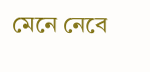মেনে নেবে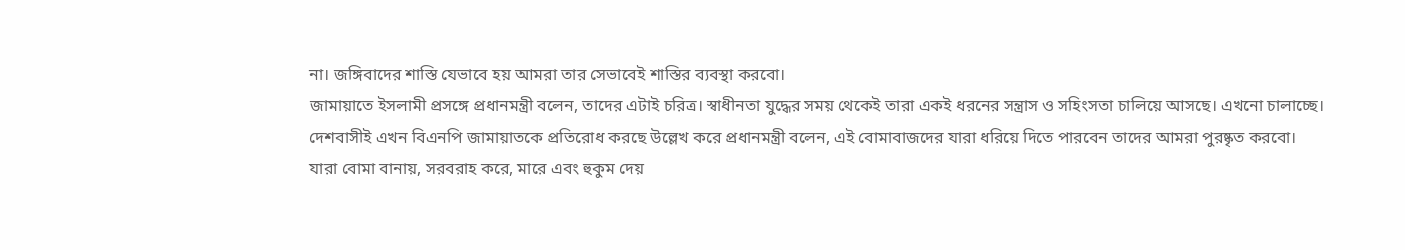না। জঙ্গিবাদের শাস্তি যেভাবে হয় আমরা তার সেভাবেই শাস্তির ব্যবস্থা করবো।
জামায়াতে ইসলামী প্রসঙ্গে প্রধানমন্ত্রী বলেন, তাদের এটাই চরিত্র। স্বাধীনতা যুদ্ধের সময় থেকেই তারা একই ধরনের সন্ত্রাস ও সহিংসতা চালিয়ে আসছে। এখনো চালাচ্ছে।
দেশবাসীই এখন বিএনপি জামায়াতকে প্রতিরোধ করছে উল্লেখ করে প্রধানমন্ত্রী বলেন, এই বোমাবাজদের যারা ধরিয়ে দিতে পারবেন তাদের আমরা পুরষ্কৃত করবো।
যারা বোমা বানায়, সরবরাহ করে, মারে এবং হুকুম দেয়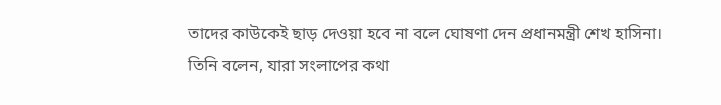তাদের কাউকেই ছাড় দেওয়া হবে না বলে ঘোষণা দেন প্রধানমন্ত্রী শেখ হাসিনা।
তিনি বলেন, যারা সংলাপের কথা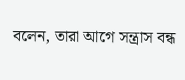বলেন, তারা আগে সন্ত্রাস বন্ধ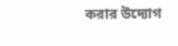করার উদ্যোগ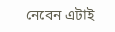নেবেন এটাই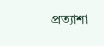প্রত্যাশা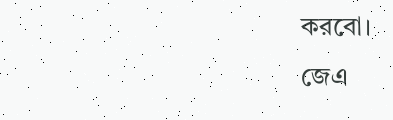করবো।
জেএ